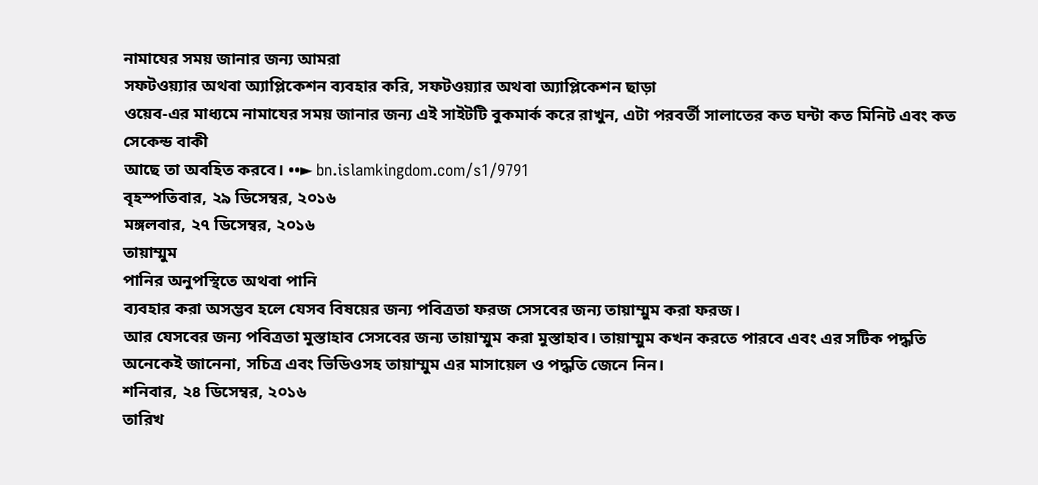নামাযের সময় জানার জন্য আমরা
সফটওয়্যার অথবা অ্যাপ্লিকেশন ব্যবহার করি, সফটওয়্যার অথবা অ্যাপ্লিকেশন ছাড়া
ওয়েব-এর মাধ্যমে নামাযের সময় জানার জন্য এই সাইটটি বুকমার্ক করে রাখুন, এটা পরবর্তী সালাতের কত ঘন্টা কত মিনিট এবং কত সেকেন্ড বাকী
আছে তা অবহিত করবে। ••► bn.islamkingdom.com/s1/9791
বৃহস্পতিবার, ২৯ ডিসেম্বর, ২০১৬
মঙ্গলবার, ২৭ ডিসেম্বর, ২০১৬
তায়াম্মুম
পানির অনুপস্থিতে অথবা পানি
ব্যবহার করা অসম্ভব হলে যেসব বিষয়ের জন্য পবিত্রতা ফরজ সেসবের জন্য তায়াম্মুম করা ফরজ।
আর যেসবের জন্য পবিত্রতা মুস্তাহাব সেসবের জন্য তায়াম্মুম করা মুস্তাহাব। তায়াম্মুম কখন করতে পারবে এবং এর সটিক পদ্ধতি
অনেকেই জানেনা, সচিত্র এবং ভিডিওসহ তায়াম্মুম এর মাসায়েল ও পদ্ধতি জেনে নিন।
শনিবার, ২৪ ডিসেম্বর, ২০১৬
তারিখ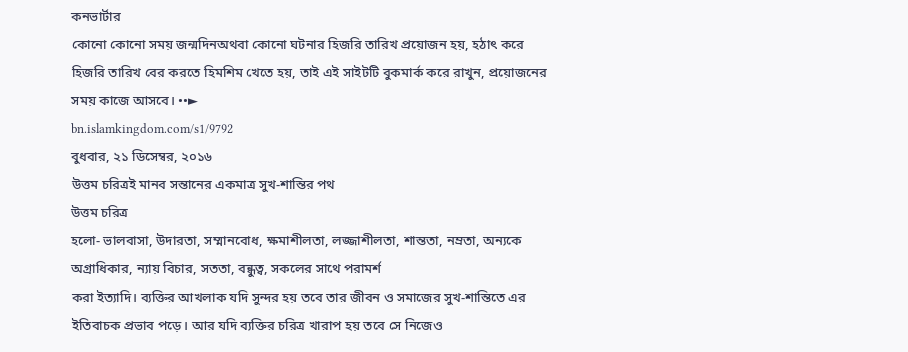কনভার্টার
কোনো কোনো সময় জন্মদিনঅথবা কোনো ঘটনার হিজরি তারিখ প্রয়োজন হয়, হঠাৎ করে হিজরি তারিখ বের করতে হিমশিম খেতে হয়, তাই এই সাইটটি বুকমার্ক করে রাখুন, প্রয়োজনের সময় কাজে আসবে। ••►
bn.islamkingdom.com/s1/9792
বুধবার, ২১ ডিসেম্বর, ২০১৬
উত্তম চরিত্রই মানব সন্তানের একমাত্র সুখ-শান্তির পথ
উত্তম চরিত্র
হলো- ভালবাসা, উদারতা, সম্মানবোধ, ক্ষমাশীলতা, লজ্জাশীলতা, শান্ততা, নম্রতা, অন্যকে অগ্রাধিকার, ন্যায় বিচার, সততা, বন্ধুত্ব, সকলের সাথে পরামর্শ
করা ইত্যাদি। ব্যক্তির আখলাক যদি সুন্দর হয় তবে তার জীবন ও সমাজের সুখ-শান্তিতে এর
ইতিবাচক প্রভাব পড়ে। আর যদি ব্যক্তির চরিত্র খারাপ হয় তবে সে নিজেও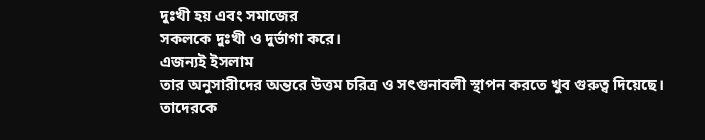দুঃখী হয় এবং সমাজের
সকলকে দুঃখী ও দুর্ভাগা করে।
এজন্যই ইসলাম
তার অনুসারীদের অন্তরে উত্তম চরিত্র ও সৎগুনাবলী স্থাপন করতে খুব গুরুত্ব দিয়েছে। তাদেরকে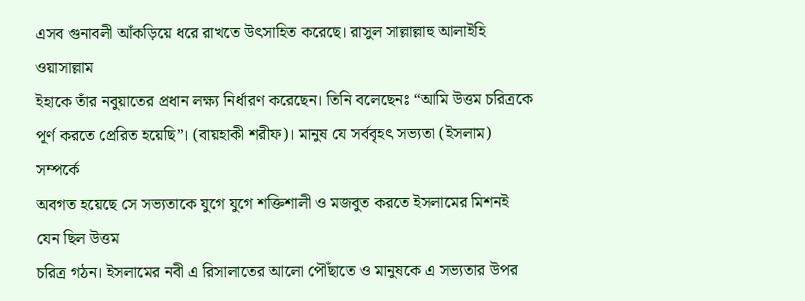এসব গুনাবলী আঁকড়িয়ে ধরে রাখতে উৎসাহিত করেছে। রাসুল সাল্লাল্লাহু আলাইহি ওয়াসাল্লাম
ইহাকে তাঁর নবুয়াতের প্রধান লক্ষ্য নির্ধারণ করেছেন। তিনি বলেছেনঃ “আমি উত্তম চরিত্রকে পূর্ণ করতে প্রেরিত হয়েছি”। (বায়হাকী শরীফ)। মানুষ যে সর্ববৃহৎ সভ্যতা (ইসলাম) সম্পর্কে
অবগত হয়েছে সে সভ্যতাকে যুগে যুগে শক্তিশালী ও মজবুত করতে ইসলামের মিশনই যেন ছিল উত্তম
চরিত্র গঠন। ইসলামের নবী এ রিসালাতের আলো পৌঁছাতে ও মানুষকে এ সভ্যতার উপর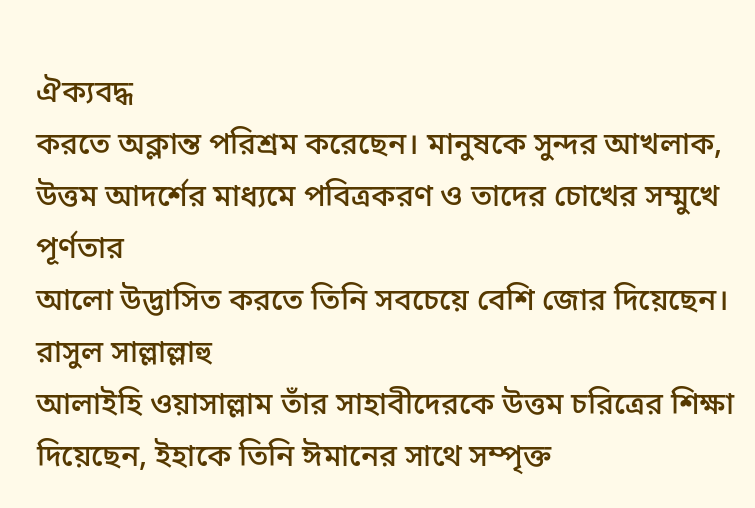ঐক্যবদ্ধ
করতে অক্লান্ত পরিশ্রম করেছেন। মানুষকে সুন্দর আখলাক, উত্তম আদর্শের মাধ্যমে পবিত্রকরণ ও তাদের চোখের সম্মুখে পূর্ণতার
আলো উদ্ভাসিত করতে তিনি সবচেয়ে বেশি জোর দিয়েছেন।
রাসুল সাল্লাল্লাহু
আলাইহি ওয়াসাল্লাম তাঁর সাহাবীদেরকে উত্তম চরিত্রের শিক্ষা দিয়েছেন, ইহাকে তিনি ঈমানের সাথে সম্পৃক্ত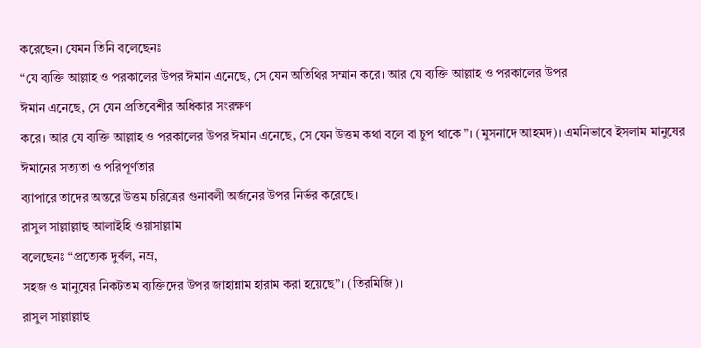করেছেন। যেমন তিনি বলেছেনঃ
“যে ব্যক্তি আল্লাহ ও পরকালের উপর ঈমান এনেছে, সে যেন অতিথির সম্মান করে। আর যে ব্যক্তি আল্লাহ ও পরকালের উপর
ঈমান এনেছে, সে যেন প্রতিবেশীর অধিকার সংরক্ষণ
করে। আর যে ব্যক্তি আল্লাহ ও পরকালের উপর ঈমান এনেছে, সে যেন উত্তম কথা বলে বা চুপ থাকে”। (মুসনাদে আহমদ)। এমনিভাবে ইসলাম মানুষের ঈমানের সত্যতা ও পরিপূর্ণতার
ব্যাপারে তাদের অন্তরে উত্তম চরিত্রের গুনাবলী অর্জনের উপর নির্ভর করেছে।
রাসুল সাল্লাল্লাহু আলাইহি ওয়াসাল্লাম
বলেছেনঃ “প্রত্যেক দুর্বল, নম্র,
সহজ ও মানুষের নিকটতম ব্যক্তিদের উপর জাহান্নাম হারাম করা হয়েছে”। (তিরমিজি)।
রাসুল সাল্লাল্লাহু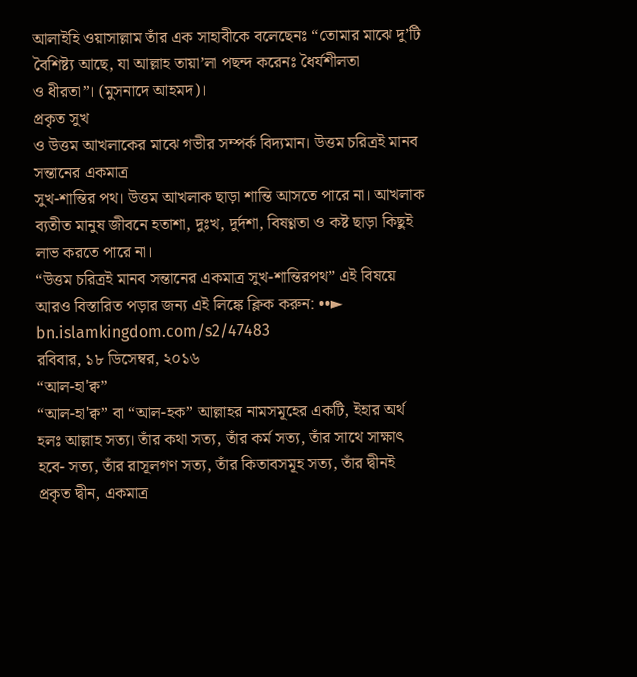আলাইহি ওয়াসাল্লাম তাঁর এক সাহাবীকে বলেছেনঃ “তোমার মাঝে দু’টি বৈশিষ্ট্য আছে, যা আল্লাহ তায়া’লা পছন্দ করেনঃ ধৈর্যশীলতা
ও ধীরতা”। (মুসনাদে আহমদ)।
প্রকৃত সুখ
ও উত্তম আখলাকের মাঝে গভীর সম্পর্ক বিদ্যমান। উত্তম চরিত্রই মানব সন্তানের একমাত্র
সুখ-শান্তির পথ। উত্তম আখলাক ছাড়া শান্তি আসতে পারে না। আখলাক ব্যতীত মানুষ জীবনে হতাশা, দুঃখ, দুর্দশা, বিষণ্ণতা ও কষ্ট ছাড়া কিছুই লাভ করতে পারে না।
“উত্তম চরিত্রই মানব সন্তানের একমাত্র সুখ-শান্তিরপথ” এই বিষয়ে আরও বিস্তারিত পড়ার জন্য এই লিঙ্কে ক্লিক করুন: ••► bn.islamkingdom.com/s2/47483
রবিবার, ১৮ ডিসেম্বর, ২০১৬
“আল-হা'ক্ব”
“আল-হা'ক্ব” বা “আল-হক” আল্লাহর নামসমূহের একটি, ইহার অর্থ হলঃ আল্লাহ সত্য। তাঁর কথা সত্য, তাঁর কর্ম সত্য, তাঁর সাথে সাক্ষাৎ হবে- সত্য, তাঁর রাসূলগণ সত্য, তাঁর কিতাবসমূহ সত্য, তাঁর দ্বীনই প্রকৃত দ্বীন, একমাত্র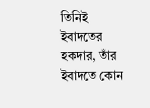তিনিই ইবাদতের হকদার, তাঁর ইবাদতে কোন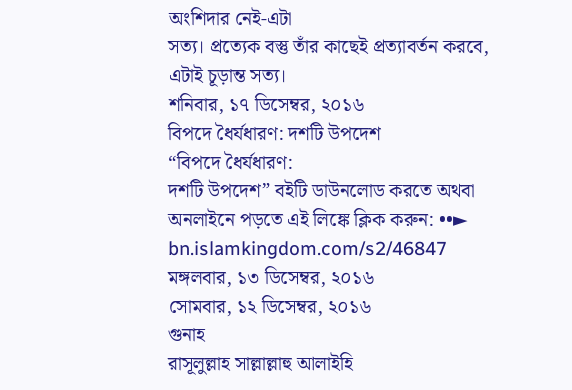অংশিদার নেই-এটা
সত্য। প্রত্যেক বস্তু তাঁর কাছেই প্রত্যাবর্তন করবে, এটাই চূড়ান্ত সত্য।
শনিবার, ১৭ ডিসেম্বর, ২০১৬
বিপদে ধৈর্যধারণ: দশটি উপদেশ
“বিপদে ধৈর্যধারণ:
দশটি উপদেশ” বইটি ডাউনলোড করতে অথবা অনলাইনে পড়তে এই লিঙ্কে ক্লিক করুন: ••► bn.islamkingdom.com/s2/46847
মঙ্গলবার, ১৩ ডিসেম্বর, ২০১৬
সোমবার, ১২ ডিসেম্বর, ২০১৬
গুনাহ
রাসূলুল্লাহ সাল্লাল্লাহু আলাইহি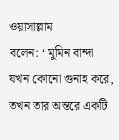ওয়াসাল্লাম
বলেন: ‘ মুমিন বান্দা যখন কোনো গুনাহ করে, তখন তার অন্তরে একটি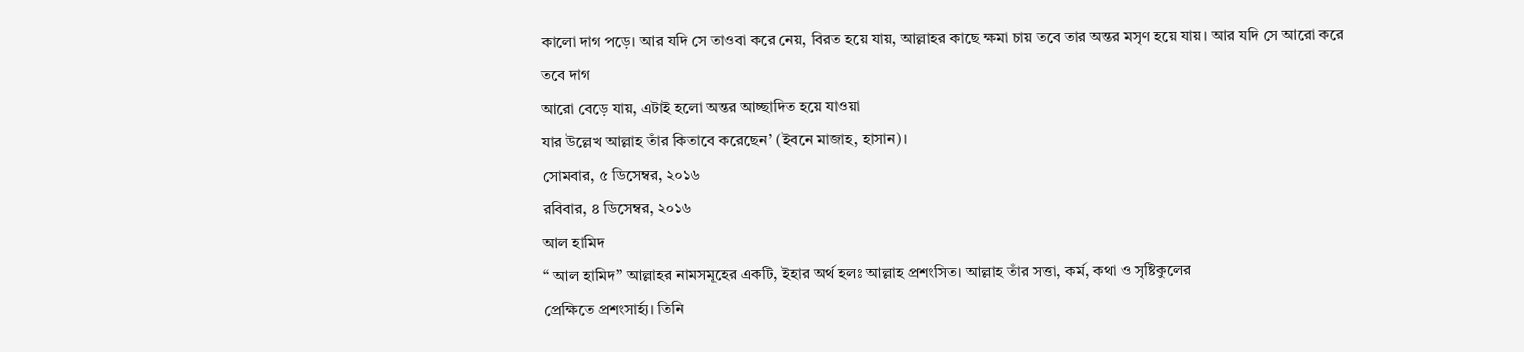কালো দাগ পড়ে। আর যদি সে তাওবা করে নেয়, বিরত হয়ে যায়, আল্লাহর কাছে ক্ষমা চায় তবে তার অন্তর মসৃণ হয়ে যায়। আর যদি সে আরো করে তবে দাগ
আরো বেড়ে যায়, এটাই হলো অন্তর আচ্ছাদিত হয়ে যাওয়া
যার উল্লেখ আল্লাহ তাঁর কিতাবে করেছেন’ (ইবনে মাজাহ, হাসান)।
সোমবার, ৫ ডিসেম্বর, ২০১৬
রবিবার, ৪ ডিসেম্বর, ২০১৬
আল হামিদ
“ আল হামিদ” আল্লাহর নামসমূহের একটি, ইহার অর্থ হলঃ আল্লাহ প্রশংসিত। আল্লাহ তাঁর সত্তা, কর্ম, কথা ও সৃষ্টিকুলের
প্রেক্ষিতে প্রশংসার্হ্য। তিনি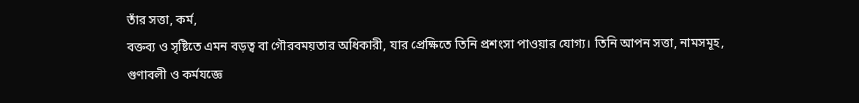তাঁর সত্তা, কর্ম,
বক্তব্য ও সৃষ্টিতে এমন বড়ত্ব বা গৌরবময়তার অধিকারী, যার প্রেক্ষিতে তিনি প্রশংসা পাওয়ার যোগ্য। তিনি আপন সত্তা, নামসমূহ, গুণাবলী ও কর্মযজ্ঞে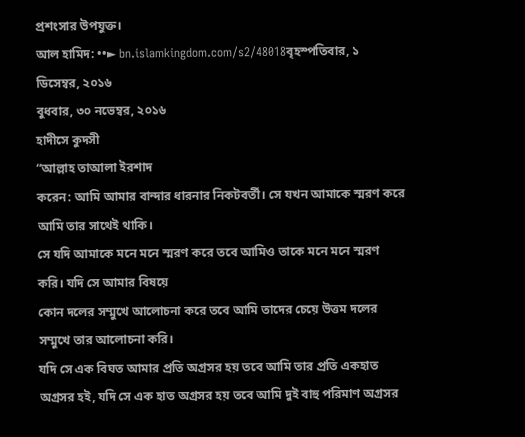প্রশংসার উপযুক্ত।
আল হামিদ: ••► bn.islamkingdom.com/s2/48018বৃহস্পতিবার, ১ ডিসেম্বর, ২০১৬
বুধবার, ৩০ নভেম্বর, ২০১৬
হাদীসে কুদসী
“আল্লাহ তাআলা ইরশাদ
করেন: আমি আমার বান্দার ধারনার নিকটবর্তী। সে যখন আমাকে স্মরণ করে আমি তার সাথেই থাকি।
সে যদি আমাকে মনে মনে স্মরণ করে তবে আমিও তাকে মনে মনে স্মরণ করি। যদি সে আমার বিষয়ে
কোন দলের সম্মুখে আলোচনা করে তবে আমি তাদের চেয়ে উত্তম দলের সম্মুখে তার আলোচনা করি।
যদি সে এক বিঘত আমার প্রতি অগ্রসর হয় তবে আমি তার প্রতি একহাত অগ্রসর হই, যদি সে এক হাত অগ্রসর হয় তবে আমি দুই বাহু পরিমাণ অগ্রসর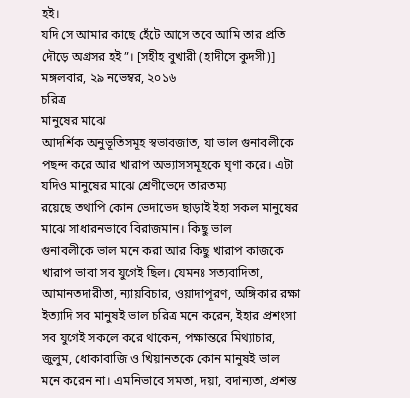হই।
যদি সে আমার কাছে হেঁটে আসে তবে আমি তার প্রতি দৌড়ে অগ্রসর হই”। [সহীহ বুখারী (হাদীসে কুদসী)]
মঙ্গলবার, ২৯ নভেম্বর, ২০১৬
চরিত্র
মানুষের মাঝে
আদর্শিক অনুভূতিসমূহ স্বভাবজাত, যা ভাল গুনাবলীকে
পছন্দ করে আর খারাপ অভ্যাসসমূহকে ঘৃণা করে। এটা যদিও মানুষের মাঝে শ্রেণীভেদে তারতম্য
রয়েছে তথাপি কোন ভেদাভেদ ছাড়াই ইহা সকল মানুষের মাঝে সাধারনভাবে বিরাজমান। কিছু ভাল
গুনাবলীকে ভাল মনে করা আর কিছু খারাপ কাজকে খারাপ ভাবা সব যুগেই ছিল। যেমনঃ সত্যবাদিতা, আমানতদারীতা, ন্যায়বিচার, ওয়াদাপূরণ, অঙ্গিকার রক্ষা ইত্যাদি সব মানুষই ভাল চরিত্র মনে করেন, ইহার প্রশংসা সব যুগেই সকলে করে থাকেন, পক্ষান্তরে মিথ্যাচার, জুলুম, ধোকাবাজি ও খিয়ানতকে কোন মানুষই ভাল
মনে করেন না। এমনিভাবে সমতা, দয়া, বদান্যতা, প্রশস্ত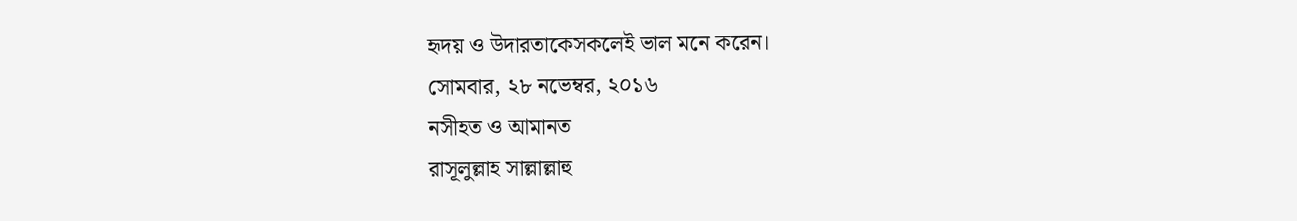হৃদয় ও উদারতাকেসকলেই ভাল মনে করেন।
সোমবার, ২৮ নভেম্বর, ২০১৬
নসীহত ও আমানত
রাসূলুল্লাহ সাল্লাল্লাহু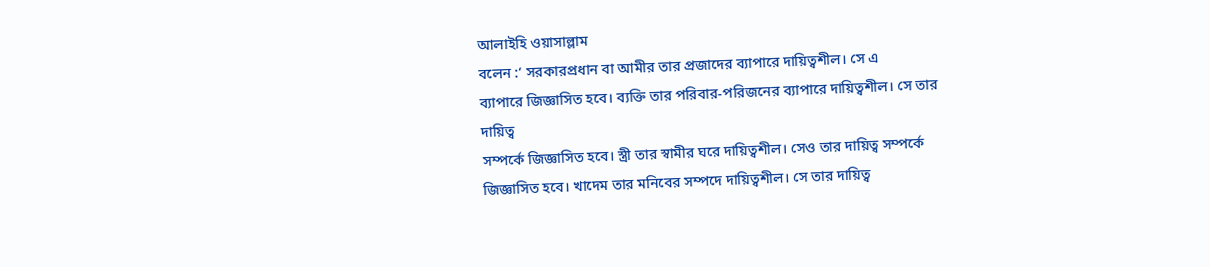আলাইহি ওয়াসাল্লাম
বলেন :‘ সরকারপ্রধান বা আমীর তার প্রজাদের ব্যাপারে দায়িত্বশীল। সে এ
ব্যাপারে জিজ্ঞাসিত হবে। ব্যক্তি তার পরিবার-পরিজনের ব্যাপারে দায়িত্বশীল। সে তার দায়িত্ব
সম্পর্কে জিজ্ঞাসিত হবে। স্ত্রী তার স্বামীর ঘরে দায়িত্বশীল। সেও তার দায়িত্ব সম্পর্কে
জিজ্ঞাসিত হবে। খাদেম তার মনিবের সম্পদে দায়িত্বশীল। সে তার দায়িত্ব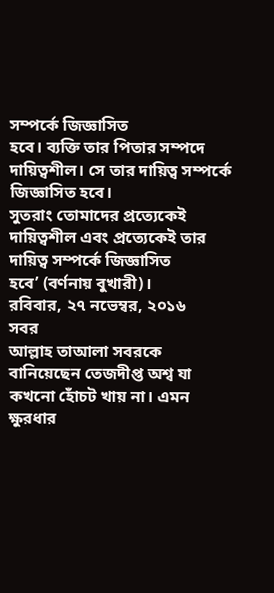সম্পর্কে জিজ্ঞাসিত
হবে। ব্যক্তি তার পিতার সম্পদে দায়িত্বশীল। সে তার দায়িত্ব সম্পর্কে জিজ্ঞাসিত হবে।
সুতরাং তোমাদের প্রত্যেকেই দায়িত্বশীল এবং প্রত্যেকেই তার দায়িত্ব সম্পর্কে জিজ্ঞাসিত
হবে’ (বর্ণনায় বুখারী)।
রবিবার, ২৭ নভেম্বর, ২০১৬
সবর
আল্লাহ তাআলা সবরকে বানিয়েছেন তেজদীপ্ত অশ্ব যা কখনো হোঁচট খায় না। এমন ক্ষুরধার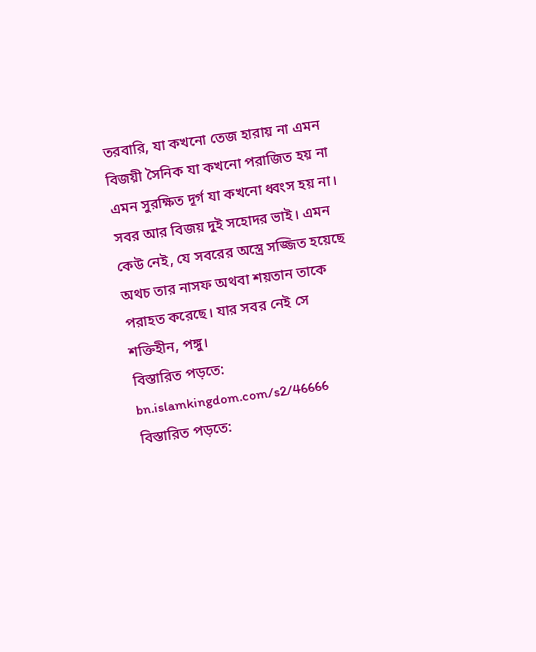তরবারি, যা কখনো তেজ হারায় না এমন বিজয়ী সৈনিক যা কখনো পরাজিত হয় না এমন সুরক্ষিত দূর্গ যা কখনো ধ্বংস হয় না। সবর আর বিজয় দুই সহোদর ভাই। এমন কেউ নেই, যে সবরের অস্ত্রে সজ্জিত হয়েছে অথচ তার নাসফ অথবা শয়তান তাকে পরাহত করেছে। যার সবর নেই সে শক্তিহীন, পঙ্গু।
বিস্তারিত পড়তে: bn.islamkingdom.com/s2/46666
বিস্তারিত পড়তে: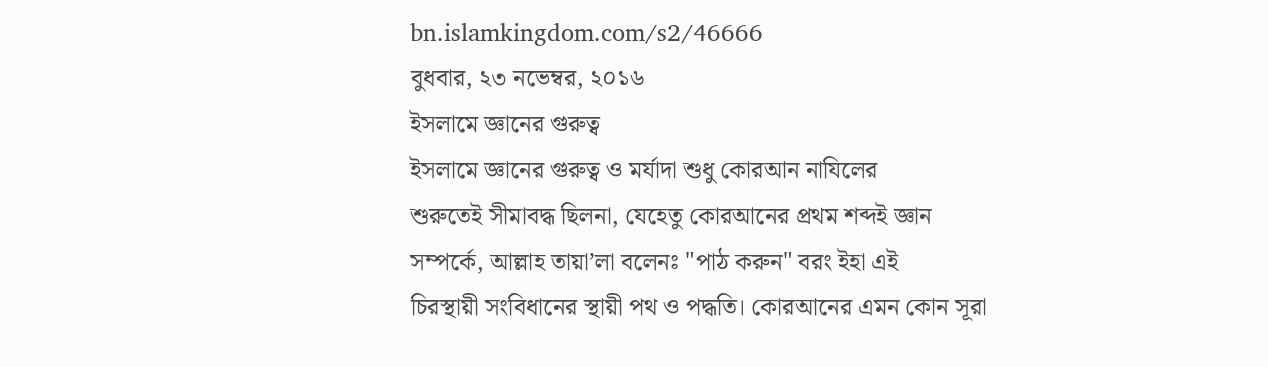bn.islamkingdom.com/s2/46666
বুধবার, ২৩ নভেম্বর, ২০১৬
ইসলামে জ্ঞানের গুরুত্ব
ইসলামে জ্ঞানের গুরুত্ব ও মর্যাদা শুধু কোরআন নাযিলের
শুরুতেই সীমাবদ্ধ ছিলনা, যেহেতু কোরআনের প্রথম শব্দই জ্ঞান
সম্পর্কে, আল্লাহ তায়া’লা বলেনঃ "পাঠ করুন" বরং ইহা এই
চিরস্থায়ী সংবিধানের স্থায়ী পথ ও পদ্ধতি। কোরআনের এমন কোন সূরা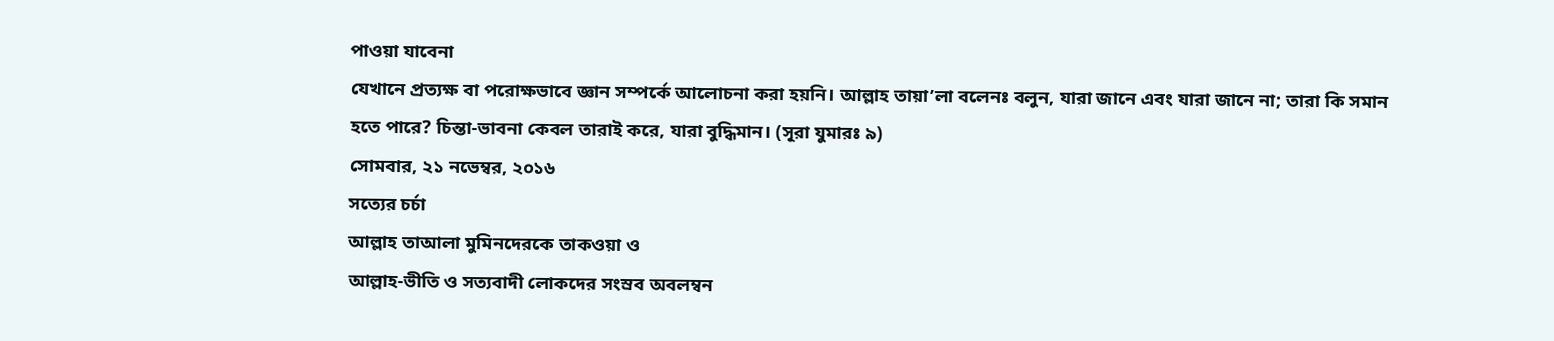পাওয়া যাবেনা
যেখানে প্রত্যক্ষ বা পরোক্ষভাবে জ্ঞান সম্পর্কে আলোচনা করা হয়নি। আল্লাহ তায়া’লা বলেনঃ বলুন, যারা জানে এবং যারা জানে না; তারা কি সমান হতে পারে? চিন্তা-ভাবনা কেবল তারাই করে, যারা বুদ্ধিমান। (সূরা যুমারঃ ৯)
সোমবার, ২১ নভেম্বর, ২০১৬
সত্যের চর্চা
আল্লাহ তাআলা মুমিনদেরকে তাকওয়া ও
আল্লাহ-ভীতি ও সত্যবাদী লোকদের সংস্রব অবলম্বন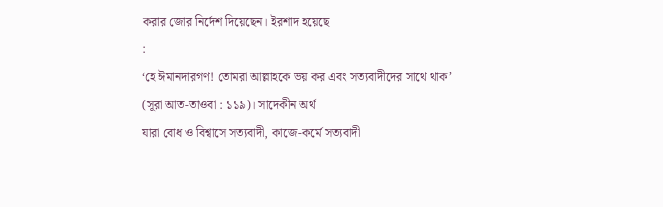করার জোর নির্দেশ দিয়েছেন। ইরশাদ হয়েছে
:
‘হে ঈমানদারগণ! তোমরা আল্লাহকে ভয় কর এবং সত্যবাদীদের সাথে থাক’ (সূরা আত-তাওবা : ১১৯)। সাদেকীন অর্থ
যারা বোধ ও বিশ্বাসে সত্যবাদী, কাজে-কর্মে সত্যবাদী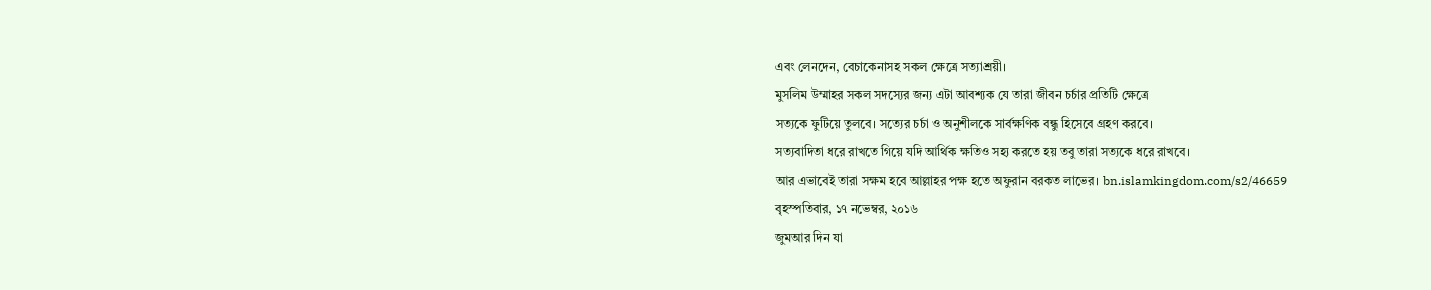এবং লেনদেন, বেচাকেনাসহ সকল ক্ষেত্রে সত্যাশ্রয়ী।
মুসলিম উম্মাহর সকল সদস্যের জন্য এটা আবশ্যক যে তারা জীবন চর্চার প্রতিটি ক্ষেত্রে
সত্যকে ফুটিয়ে তুলবে। সত্যের চর্চা ও অনুশীলকে সার্বক্ষণিক বন্ধু হিসেবে গ্রহণ করবে।
সত্যবাদিতা ধরে রাখতে গিয়ে যদি আর্থিক ক্ষতিও সহ্য করতে হয় তবু তারা সত্যকে ধরে রাখবে।
আর এভাবেই তারা সক্ষম হবে আল্লাহর পক্ষ হতে অফুরান বরকত লাভের। bn.islamkingdom.com/s2/46659
বৃহস্পতিবার, ১৭ নভেম্বর, ২০১৬
জুমআর দিন যা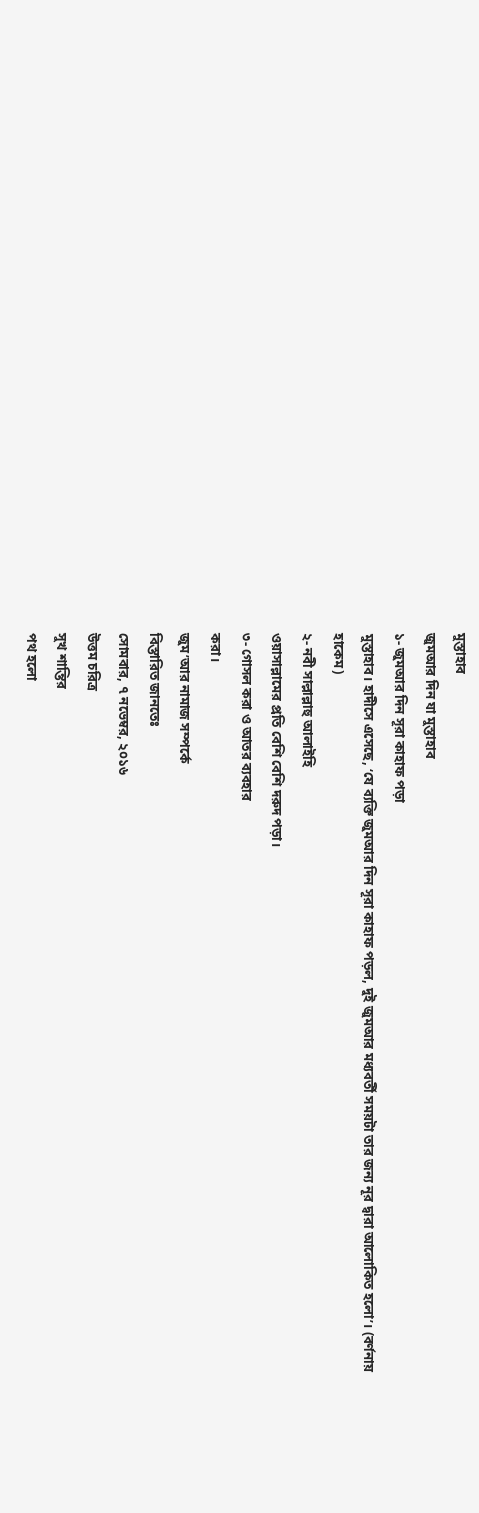মুস্তাহাব
জুমআর দিন যা মুস্তাহাব
১- জুমআর দিন সূরা কাহাফ পড়া
মুস্তাহাব। হাদীসে এসেছে, ‘যে ব্যক্তি জুমআর দিন সূরা কাহাফ পড়ল, দুই জুমআর মধ্যবর্তী সময়টা তার জন্য নূর দ্বারা আলোকিত হলো’। (বর্ণনায়
হাকেম)
২- নবী সাল্লাল্লাহু আলাইহি
ওয়াসাল্লামের প্রতি বেশি বেশি দরুদ পড়া।
৩- গোসল করা ও আতর ব্যবহার
করা।
জুম’আর নামাজ সম্পর্কে
বিস্তারিত জানতেঃ
সোমবার, ৭ নভেম্বর, ২০১৬
উত্তম চরিত্র
সুখ শান্তির
পথ হলো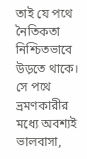তাই যে পথে নৈতিকতা নিশ্চিতভাবে উড়তে থাকে। সে পথে ভ্রমণকারীর মধ্যে অবশ্যই
ভালবাসা,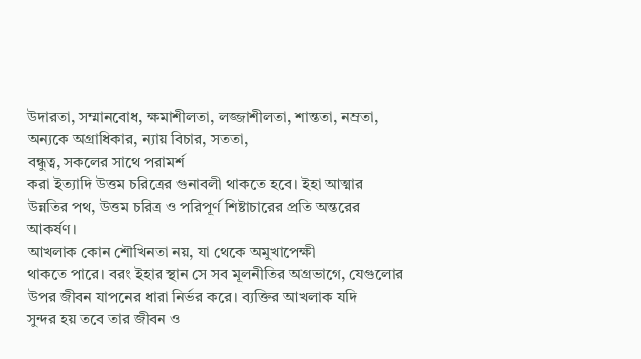উদারতা, সম্মানবোধ, ক্ষমাশীলতা, লজ্জাশীলতা, শান্ততা, নম্রতা, অন্যকে অগ্রাধিকার, ন্যায় বিচার, সততা,
বন্ধুত্ব, সকলের সাথে পরামর্শ
করা ইত্যাদি উত্তম চরিত্রের গুনাবলী থাকতে হবে। ইহা আত্মার উন্নতির পথ, উত্তম চরিত্র ও পরিপূর্ণ শিষ্টাচারের প্রতি অন্তরের আকর্ষণ।
আখলাক কোন শৌখিনতা নয়, যা থেকে অমুখাপেক্ষী
থাকতে পারে। বরং ইহার স্থান সে সব মূলনীতির অগ্রভাগে, যেগুলোর উপর জীবন যাপনের ধারা নির্ভর করে। ব্যক্তির আখলাক যদি
সুন্দর হয় তবে তার জীবন ও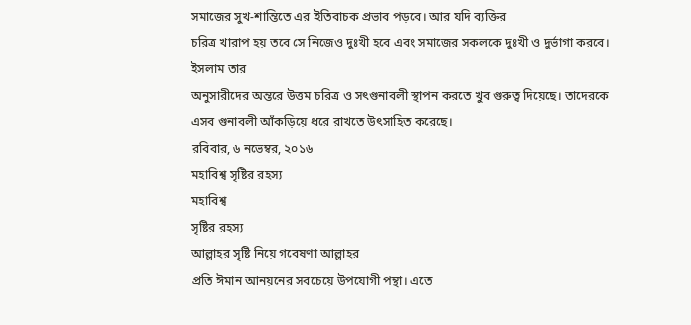সমাজের সুখ-শান্তিতে এর ইতিবাচক প্রভাব পড়বে। আর যদি ব্যক্তির
চরিত্র খারাপ হয় তবে সে নিজেও দুঃখী হবে এবং সমাজের সকলকে দুঃখী ও দুর্ভাগা করবে।
ইসলাম তার
অনুসারীদের অন্তরে উত্তম চরিত্র ও সৎগুনাবলী স্থাপন করতে খুব গুরুত্ব দিয়েছে। তাদেরকে
এসব গুনাবলী আঁকড়িয়ে ধরে রাখতে উৎসাহিত করেছে।
রবিবার, ৬ নভেম্বর, ২০১৬
মহাবিশ্ব সৃষ্টির রহস্য
মহাবিশ্ব
সৃষ্টির রহস্য
আল্লাহর সৃষ্টি নিয়ে গবেষণা আল্লাহর
প্রতি ঈমান আনয়নের সবচেয়ে উপযোগী পন্থা। এতে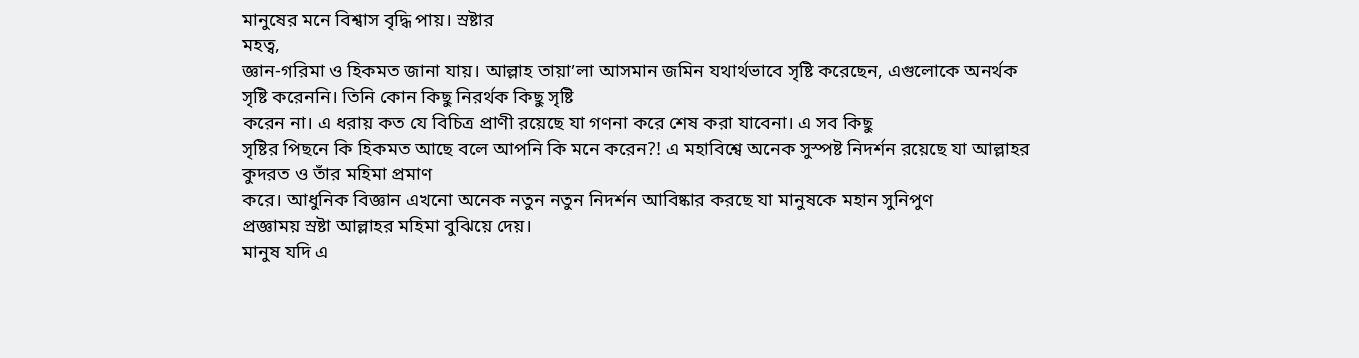মানুষের মনে বিশ্বাস বৃদ্ধি পায়। স্রষ্টার
মহত্ব,
জ্ঞান-গরিমা ও হিকমত জানা যায়। আল্লাহ তায়া’লা আসমান জমিন যথার্থভাবে সৃষ্টি করেছেন, এগুলোকে অনর্থক সৃষ্টি করেননি। তিনি কোন কিছু নিরর্থক কিছু সৃষ্টি
করেন না। এ ধরায় কত যে বিচিত্র প্রাণী রয়েছে যা গণনা করে শেষ করা যাবেনা। এ সব কিছু
সৃষ্টির পিছনে কি হিকমত আছে বলে আপনি কি মনে করেন?! এ মহাবিশ্বে অনেক সুস্পষ্ট নিদর্শন রয়েছে যা আল্লাহর কুদরত ও তাঁর মহিমা প্রমাণ
করে। আধুনিক বিজ্ঞান এখনো অনেক নতুন নতুন নিদর্শন আবিষ্কার করছে যা মানুষকে মহান সুনিপুণ
প্রজ্ঞাময় স্রষ্টা আল্লাহর মহিমা বুঝিয়ে দেয়।
মানুষ যদি এ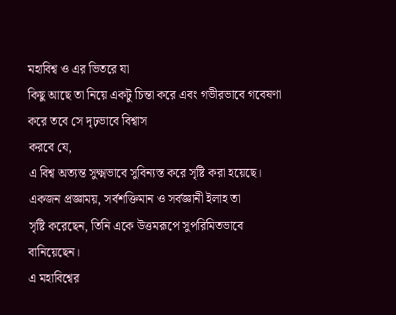মহাবিশ্ব ও এর ভিতরে যা
কিছু আছে তা নিয়ে একটু চিন্তা করে এবং গভীরভাবে গবেষণা করে তবে সে দৃঢ়ভাবে বিশ্বাস
করবে যে,
এ বিশ্ব অত্যন্ত সুক্ষ্মভাবে সুবিন্যস্ত করে সৃষ্টি করা হয়েছে।
একজন প্রজ্ঞাময়, সর্বশক্তিমান ও সর্বজ্ঞানী ইলাহ তা
সৃষ্টি করেছেন, তিনি একে উত্তমরূপে সুপরিমিতভাবে বানিয়েছেন।
এ মহাবিশ্বের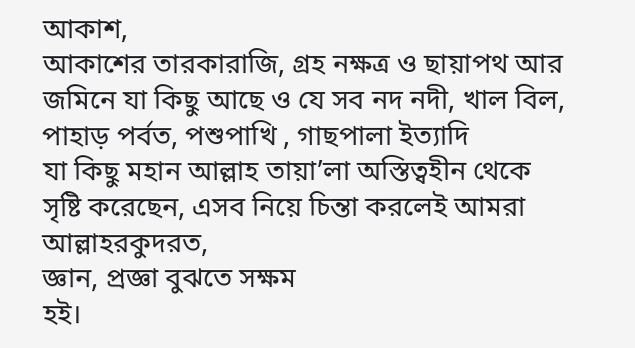আকাশ,
আকাশের তারকারাজি, গ্রহ নক্ষত্র ও ছায়াপথ আর জমিনে যা কিছু আছে ও যে সব নদ নদী, খাল বিল, পাহাড় পর্বত, পশুপাখি , গাছপালা ইত্যাদি
যা কিছু মহান আল্লাহ তায়া’লা অস্তিত্বহীন থেকে
সৃষ্টি করেছেন, এসব নিয়ে চিন্তা করলেই আমরা আল্লাহরকুদরত,
জ্ঞান, প্রজ্ঞা বুঝতে সক্ষম
হই।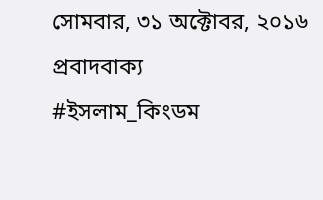সোমবার, ৩১ অক্টোবর, ২০১৬
প্রবাদবাক্য
#ইসলাম_কিংডম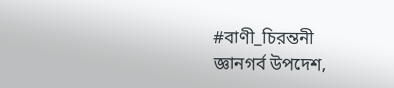#বাণী_চিরন্তনী
জ্ঞানগর্ব উপদেশ,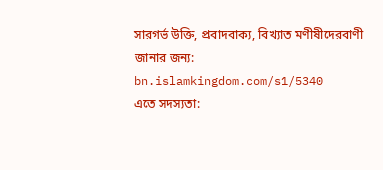সারগর্ভ উক্তি, প্রবাদবাক্য, বিখ্যাত মণীষীদেরবাণী জানার জন্য:
bn.islamkingdom.com/s1/5340
এতে সদস্যতা: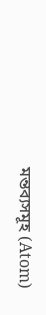মন্তব্যসমূহ (Atom)